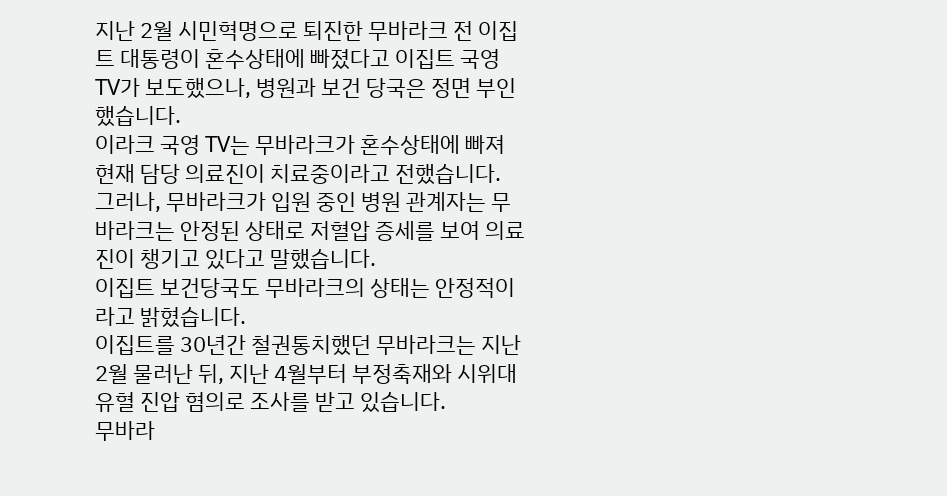지난 2월 시민혁명으로 퇴진한 무바라크 전 이집트 대통령이 혼수상태에 빠졌다고 이집트 국영 TV가 보도했으나, 병원과 보건 당국은 정면 부인했습니다.
이라크 국영 TV는 무바라크가 혼수상태에 빠져 현재 담당 의료진이 치료중이라고 전했습니다.
그러나, 무바라크가 입원 중인 병원 관계자는 무바라크는 안정된 상태로 저혈압 증세를 보여 의료진이 챙기고 있다고 말했습니다.
이집트 보건당국도 무바라크의 상태는 안정적이라고 밝혔습니다.
이집트를 30년간 철권통치했던 무바라크는 지난 2월 물러난 뒤, 지난 4월부터 부정축재와 시위대 유혈 진압 혐의로 조사를 받고 있습니다.
무바라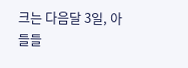크는 다음달 3일, 아들들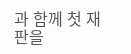과 함께 첫 재판을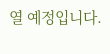열 예정입니다.